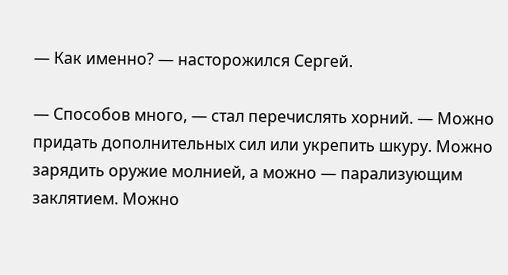— Как именно? — насторожился Сергей.

— Способов много, — стал перечислять хорний. — Можно придать дополнительных сил или укрепить шкуру. Можно зарядить оружие молнией, а можно — парализующим заклятием. Можно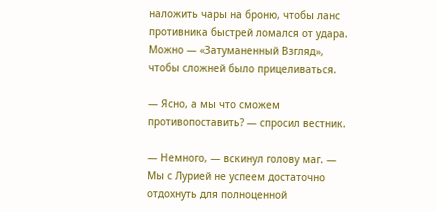наложить чары на броню, чтобы ланс противника быстрей ломался от удара. Можно — «Затуманенный Взгляд», чтобы сложней было прицеливаться.

— Ясно, а мы что сможем противопоставить? — спросил вестник.

— Немного, — вскинул голову маг. — Мы с Лурией не успеем достаточно отдохнуть для полноценной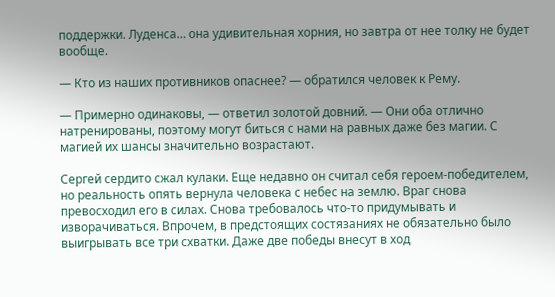поддержки. Луденса… она удивительная хорния, но завтра от нее толку не будет вообще.

— Кто из наших противников опаснее? — обратился человек к Рему.

— Примерно одинаковы, — ответил золотой довний. — Они оба отлично натренированы, поэтому могут биться с нами на равных даже без магии. С магией их шансы значительно возрастают.

Сергей сердито сжал кулаки. Еще недавно он считал себя героем-победителем, но реальность опять вернула человека с небес на землю. Враг снова превосходил его в силах. Снова требовалось что-то придумывать и изворачиваться. Впрочем, в предстоящих состязаниях не обязательно было выигрывать все три схватки. Даже две победы внесут в ход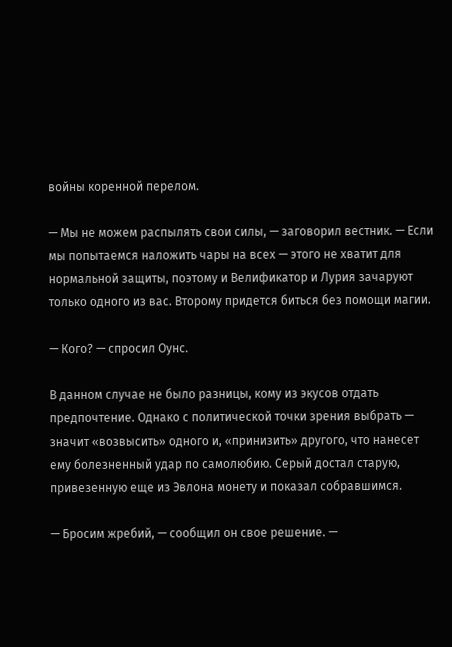войны коренной перелом.

— Мы не можем распылять свои силы, — заговорил вестник. — Если мы попытаемся наложить чары на всех — этого не хватит для нормальной защиты, поэтому и Велификатор и Лурия зачаруют только одного из вас. Второму придется биться без помощи магии.

— Кого? — спросил Оунс.

В данном случае не было разницы, кому из экусов отдать предпочтение. Однако с политической точки зрения выбрать — значит «возвысить» одного и, «принизить» другого, что нанесет ему болезненный удар по самолюбию. Серый достал старую, привезенную еще из Эвлона монету и показал собравшимся.

— Бросим жребий, — сообщил он свое решение. —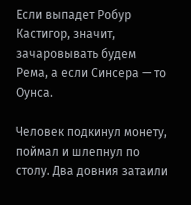Если выпадет Робур Кастигор, значит, зачаровывать будем Рема, а если Синсера — то Оунса.

Человек подкинул монету, поймал и шлепнул по столу. Два довния затаили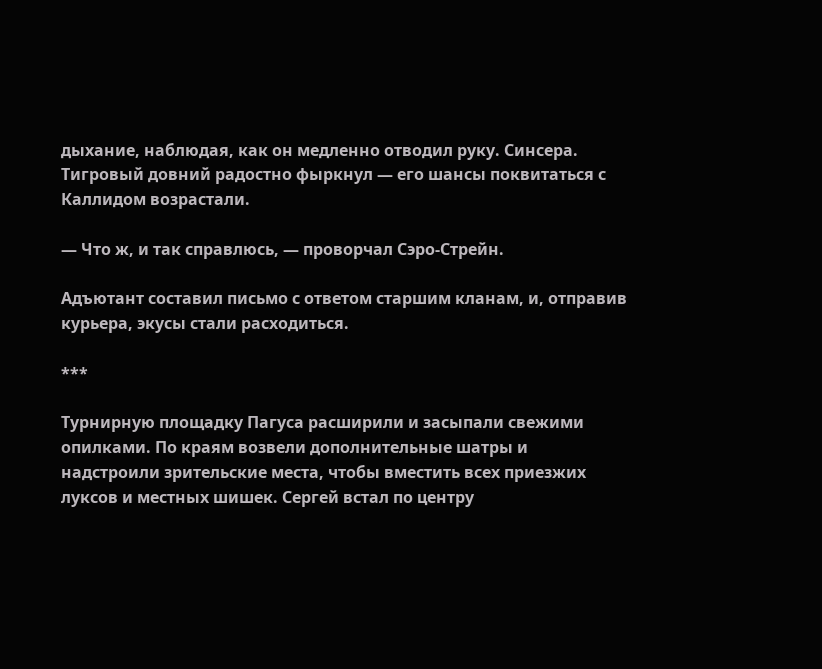дыхание, наблюдая, как он медленно отводил руку. Синсера. Тигровый довний радостно фыркнул — его шансы поквитаться с Каллидом возрастали.

— Что ж, и так справлюсь, — проворчал Сэро-Стрейн.

Адъютант составил письмо с ответом старшим кланам, и, отправив курьера, экусы стали расходиться.

***

Турнирную площадку Пагуса расширили и засыпали свежими опилками. По краям возвели дополнительные шатры и надстроили зрительские места, чтобы вместить всех приезжих луксов и местных шишек. Сергей встал по центру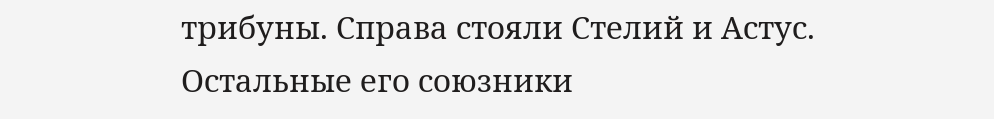трибуны. Справа стояли Стелий и Астус. Остальные его союзники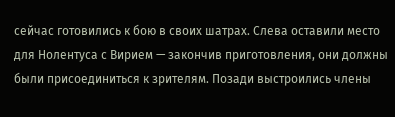сейчас готовились к бою в своих шатрах. Слева оставили место для Нолентуса с Вирием — закончив приготовления, они должны были присоединиться к зрителям. Позади выстроились члены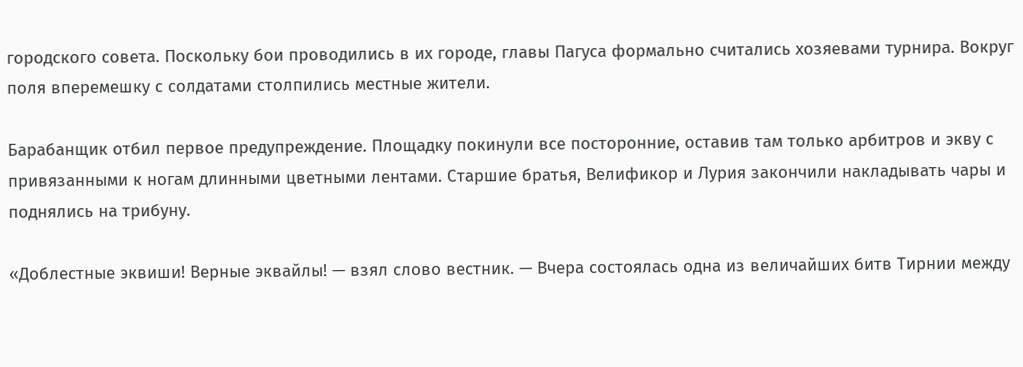городского совета. Поскольку бои проводились в их городе, главы Пагуса формально считались хозяевами турнира. Вокруг поля вперемешку с солдатами столпились местные жители.

Барабанщик отбил первое предупреждение. Площадку покинули все посторонние, оставив там только арбитров и экву с привязанными к ногам длинными цветными лентами. Старшие братья, Велификор и Лурия закончили накладывать чары и поднялись на трибуну.

«Доблестные эквиши! Верные эквайлы! — взял слово вестник. — Вчера состоялась одна из величайших битв Тирнии между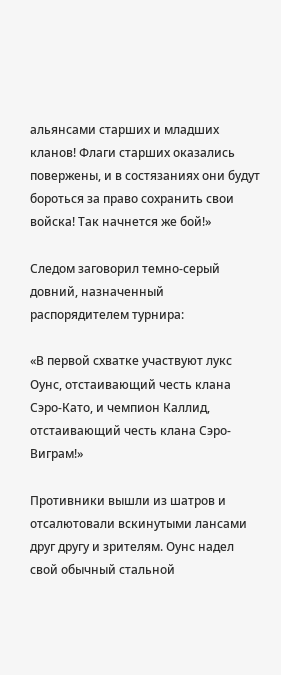альянсами старших и младших кланов! Флаги старших оказались повержены, и в состязаниях они будут бороться за право сохранить свои войска! Так начнется же бой!»

Следом заговорил темно-серый довний, назначенный распорядителем турнира:

«В первой схватке участвуют лукс Оунс, отстаивающий честь клана Сэро-Като, и чемпион Каллид, отстаивающий честь клана Сэро-Виграм!»

Противники вышли из шатров и отсалютовали вскинутыми лансами друг другу и зрителям. Оунс надел свой обычный стальной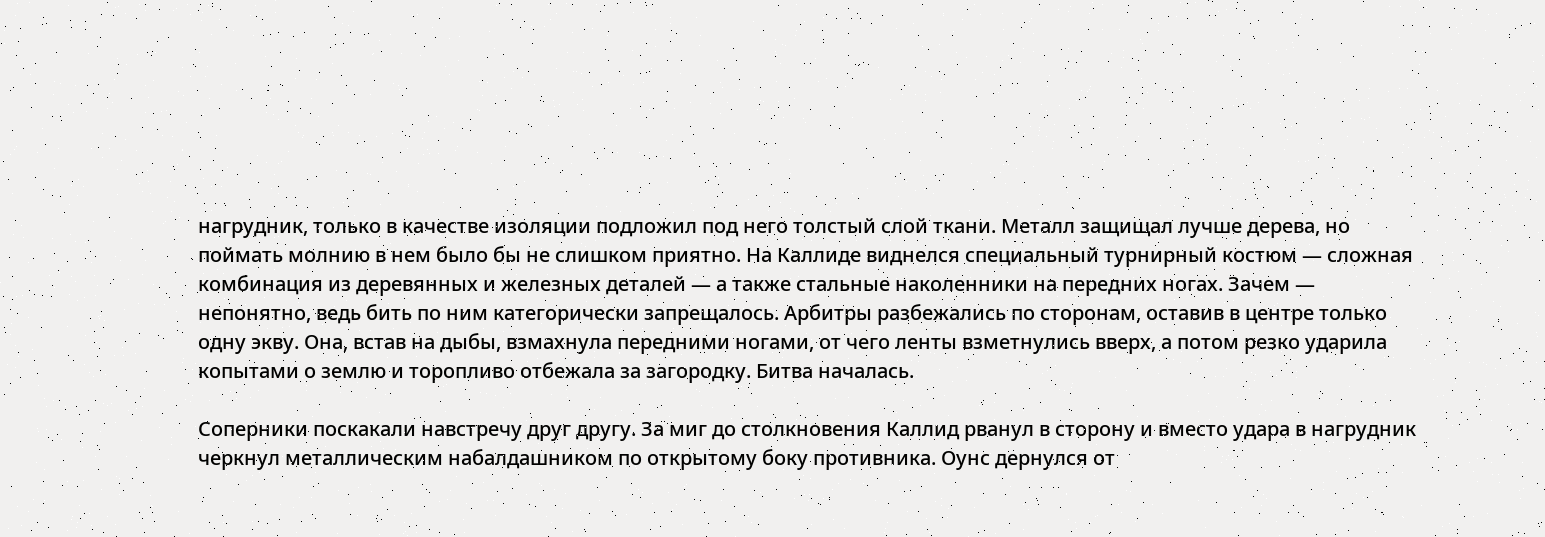нагрудник, только в качестве изоляции подложил под него толстый слой ткани. Металл защищал лучше дерева, но поймать молнию в нем было бы не слишком приятно. На Каллиде виднелся специальный турнирный костюм — сложная комбинация из деревянных и железных деталей — а также стальные наколенники на передних ногах. Зачем — непонятно, ведь бить по ним категорически запрещалось. Арбитры разбежались по сторонам, оставив в центре только одну экву. Она, встав на дыбы, взмахнула передними ногами, от чего ленты взметнулись вверх, а потом резко ударила копытами о землю и торопливо отбежала за загородку. Битва началась.

Соперники поскакали навстречу друг другу. За миг до столкновения Каллид рванул в сторону и вместо удара в нагрудник черкнул металлическим набалдашником по открытому боку противника. Оунс дернулся от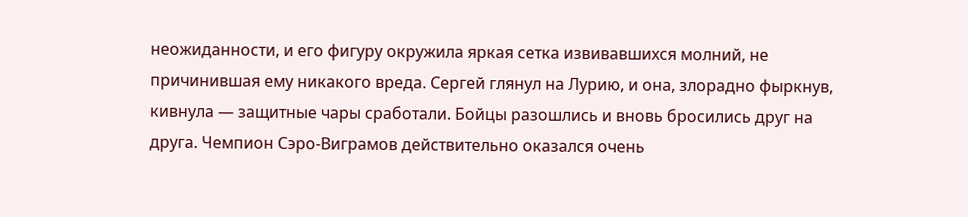неожиданности, и его фигуру окружила яркая сетка извивавшихся молний, не причинившая ему никакого вреда. Сергей глянул на Лурию, и она, злорадно фыркнув, кивнула — защитные чары сработали. Бойцы разошлись и вновь бросились друг на друга. Чемпион Сэро-Виграмов действительно оказался очень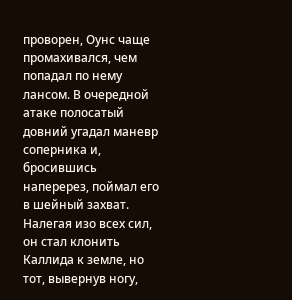проворен, Оунс чаще промахивался, чем попадал по нему лансом. В очередной атаке полосатый довний угадал маневр соперника и, бросившись наперерез, поймал его в шейный захват. Налегая изо всех сил, он стал клонить Каллида к земле, но тот, вывернув ногу,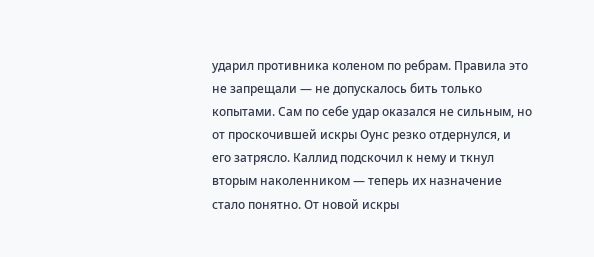ударил противника коленом по ребрам. Правила это не запрещали — не допускалось бить только копытами. Сам по себе удар оказался не сильным, но от проскочившей искры Оунс резко отдернулся, и его затрясло. Каллид подскочил к нему и ткнул вторым наколенником — теперь их назначение стало понятно. От новой искры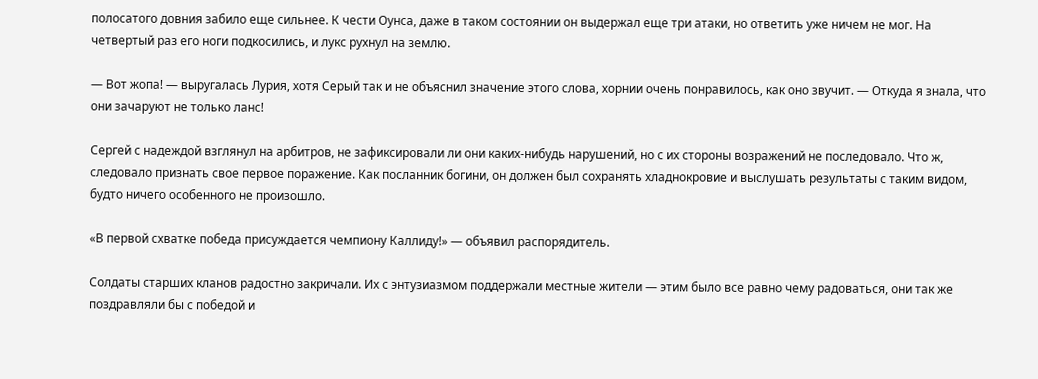полосатого довния забило еще сильнее. К чести Оунса, даже в таком состоянии он выдержал еще три атаки, но ответить уже ничем не мог. На четвертый раз его ноги подкосились, и лукс рухнул на землю.

— Вот жопа! — выругалась Лурия, хотя Серый так и не объяснил значение этого слова, хорнии очень понравилось, как оно звучит. — Откуда я знала, что они зачаруют не только ланс!

Сергей с надеждой взглянул на арбитров, не зафиксировали ли они каких-нибудь нарушений, но с их стороны возражений не последовало. Что ж, следовало признать свое первое поражение. Как посланник богини, он должен был сохранять хладнокровие и выслушать результаты с таким видом, будто ничего особенного не произошло.

«В первой схватке победа присуждается чемпиону Каллиду!» — объявил распорядитель.

Солдаты старших кланов радостно закричали. Их с энтузиазмом поддержали местные жители — этим было все равно чему радоваться, они так же поздравляли бы с победой и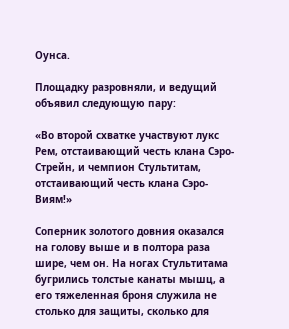Оунса.

Площадку разровняли, и ведущий объявил следующую пару:

«Во второй схватке участвуют лукс Рем, отстаивающий честь клана Сэро-Стрейн, и чемпион Стультитам, отстаивающий честь клана Сэро-Виям!»

Соперник золотого довния оказался на голову выше и в полтора раза шире, чем он. На ногах Стультитама бугрились толстые канаты мышц, а его тяжеленная броня служила не столько для защиты, сколько для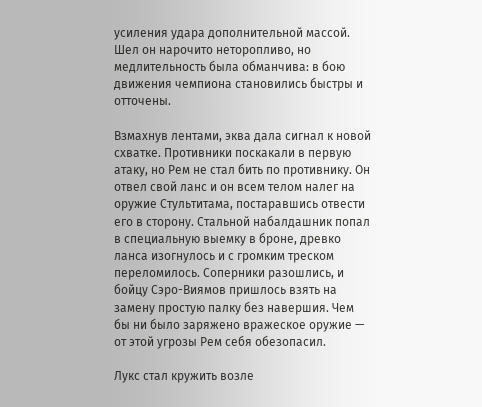усиления удара дополнительной массой. Шел он нарочито неторопливо, но медлительность была обманчива: в бою движения чемпиона становились быстры и отточены.

Взмахнув лентами, эква дала сигнал к новой схватке. Противники поскакали в первую атаку, но Рем не стал бить по противнику. Он отвел свой ланс и он всем телом налег на оружие Стультитама, постаравшись отвести его в сторону. Стальной набалдашник попал в специальную выемку в броне, древко ланса изогнулось и с громким треском переломилось. Соперники разошлись, и бойцу Сэро-Виямов пришлось взять на замену простую палку без навершия. Чем бы ни было заряжено вражеское оружие — от этой угрозы Рем себя обезопасил.

Лукс стал кружить возле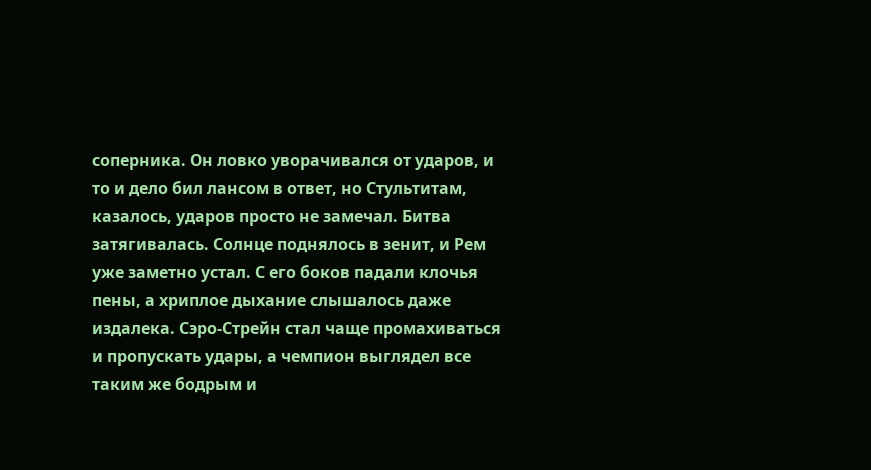соперника. Он ловко уворачивался от ударов, и то и дело бил лансом в ответ, но Стультитам, казалось, ударов просто не замечал. Битва затягивалась. Солнце поднялось в зенит, и Рем уже заметно устал. С его боков падали клочья пены, а хриплое дыхание слышалось даже издалека. Сэро-Стрейн стал чаще промахиваться и пропускать удары, а чемпион выглядел все таким же бодрым и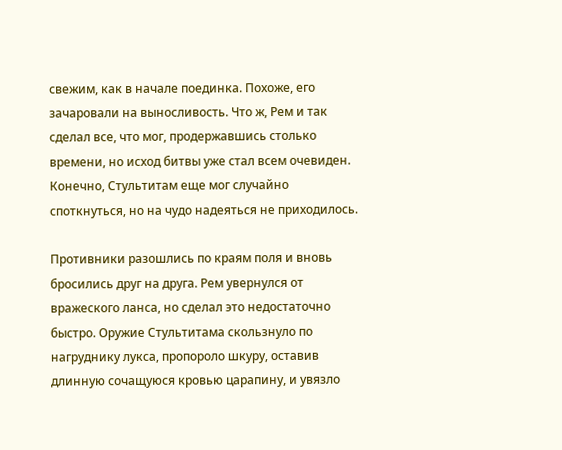свежим, как в начале поединка. Похоже, его зачаровали на выносливость. Что ж, Рем и так сделал все, что мог, продержавшись столько времени, но исход битвы уже стал всем очевиден. Конечно, Стультитам еще мог случайно споткнуться, но на чудо надеяться не приходилось.

Противники разошлись по краям поля и вновь бросились друг на друга. Рем увернулся от вражеского ланса, но сделал это недостаточно быстро. Оружие Стультитама скользнуло по нагруднику лукса, пропороло шкуру, оставив длинную сочащуюся кровью царапину, и увязло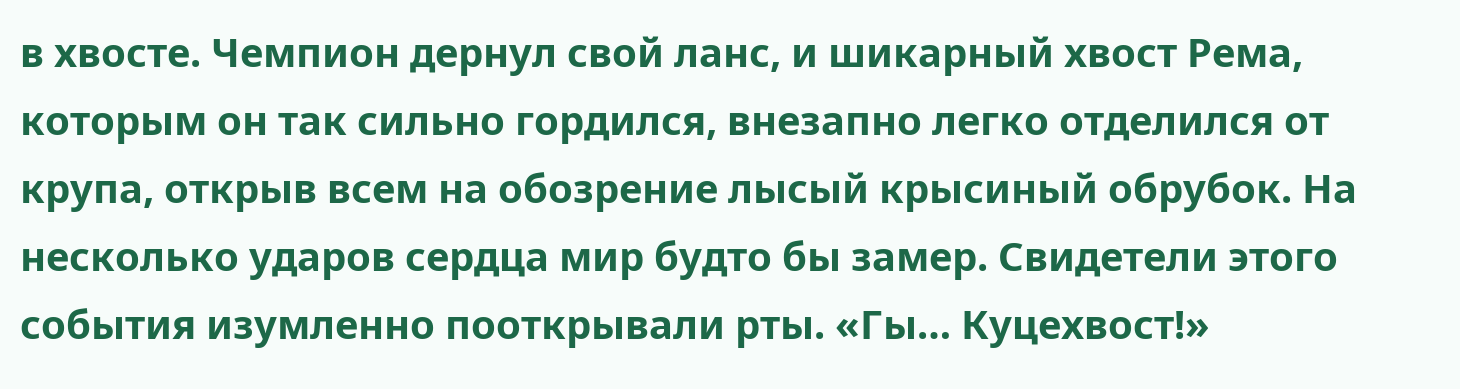в хвосте. Чемпион дернул свой ланс, и шикарный хвост Рема, которым он так сильно гордился, внезапно легко отделился от крупа, открыв всем на обозрение лысый крысиный обрубок. На несколько ударов сердца мир будто бы замер. Свидетели этого события изумленно пооткрывали рты. «Гы… Куцехвост!»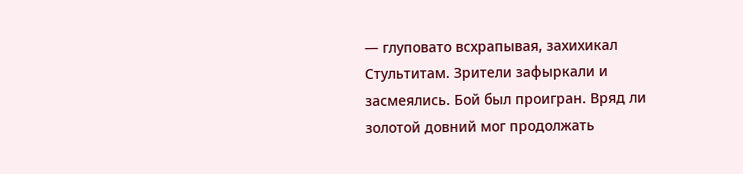— глуповато всхрапывая, захихикал Стультитам. Зрители зафыркали и засмеялись. Бой был проигран. Вряд ли золотой довний мог продолжать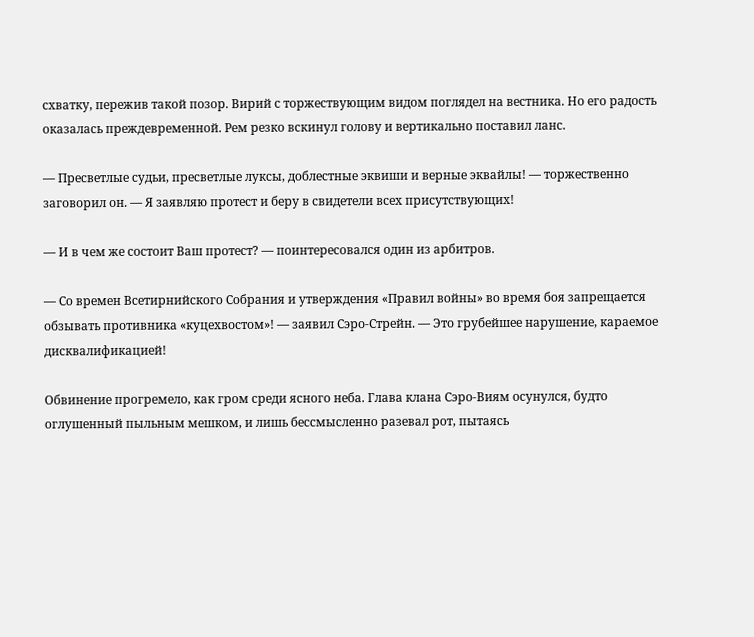схватку, пережив такой позор. Вирий с торжествующим видом поглядел на вестника. Но его радость оказалась преждевременной. Рем резко вскинул голову и вертикально поставил ланс.

— Пресветлые судьи, пресветлые луксы, доблестные эквиши и верные эквайлы! — торжественно заговорил он. — Я заявляю протест и беру в свидетели всех присутствующих!

— И в чем же состоит Ваш протест? — поинтересовался один из арбитров.

— Со времен Всетирнийского Собрания и утверждения «Правил войны» во время боя запрещается обзывать противника «куцехвостом»! — заявил Сэро-Стрейн. — Это грубейшее нарушение, караемое дисквалификацией!

Обвинение прогремело, как гром среди ясного неба. Глава клана Сэро-Виям осунулся, будто оглушенный пыльным мешком, и лишь бессмысленно разевал рот, пытаясь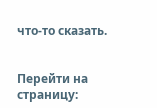что-то сказать.


Перейти на страницу: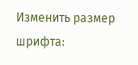Изменить размер шрифта: